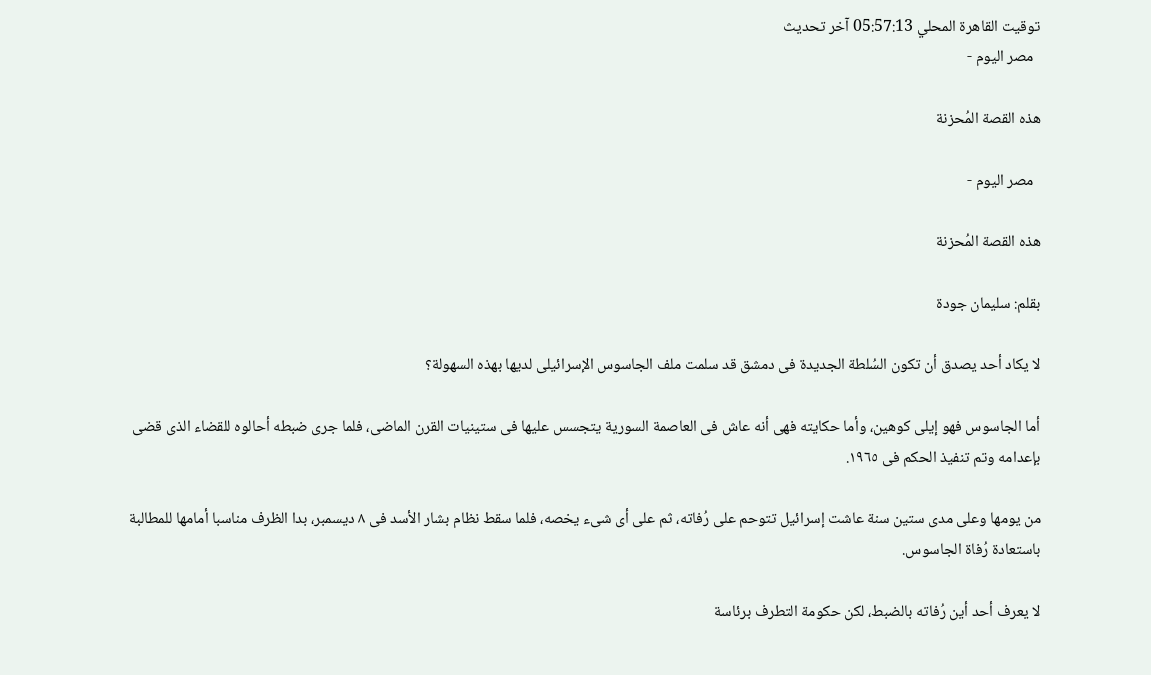توقيت القاهرة المحلي 05:57:13 آخر تحديث
  مصر اليوم -

هذه القصة المُحزنة

  مصر اليوم -

هذه القصة المُحزنة

بقلم: سليمان جودة

لا يكاد أحد يصدق أن تكون السُلطة الجديدة فى دمشق قد سلمت ملف الجاسوس الإسرائيلى لديها بهذه السهولة؟

أما الجاسوس فهو إيلى كوهين، وأما حكايته فهى أنه عاش فى العاصمة السورية يتجسس عليها فى ستينيات القرن الماضى، فلما جرى ضبطه أحالوه للقضاء الذى قضى بإعدامه وتم تنفيذ الحكم فى ١٩٦٥.

من يومها وعلى مدى ستين سنة عاشت إسرائيل تتوحم على رُفاته، ثم على أى شىء يخصه، فلما سقط نظام بشار الأسد فى ٨ ديسمبر، بدا الظرف مناسبا أمامها للمطالبة باستعادة رُفاة الجاسوس.

لا يعرف أحد أين رُفاته بالضبط، لكن حكومة التطرف برئاسة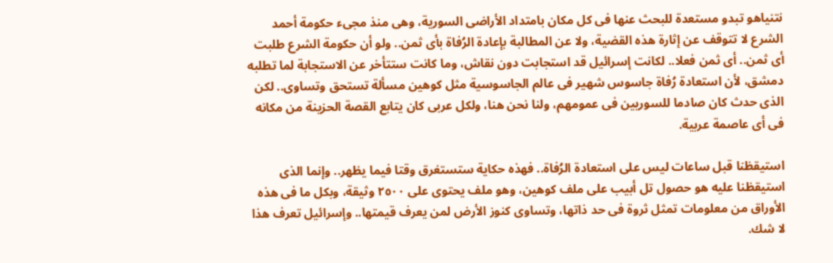نتنياهو تبدو مستعدة للبحث عنها فى كل مكان بامتداد الأراضى السورية، وهى منذ مجىء حكومة أحمد الشرع لا تتوقف عن إثارة هذه القضية، ولا عن المطالبة بإعادة الرُفاة بأى ثمن.. ولو أن حكومة الشرع طلبت أى ثمن.. أى ثمن فعلا.. لكانت إسرائيل قد استجابت دون نقاش، وما كانت ستتأخر عن الاستجابة لما تطلبه دمشق، لأن استعادة رُفاة جاسوس شهير فى عالم الجاسوسية مثل كوهين مسألة تستحق وتساوى.. لكن الذى حدث كان صادما للسوريين فى عمومهم، ولنا نحن هنا، ولكل عربى كان يتابع القصة الحزينة من مكانه فى أى عاصمة عربية.

استيقظنا قبل ساعات ليس على استعادة الرُفاة.. فهذه حكاية ستستغرق وقتا فيما يظهر.. وإنما الذى استيقظنا عليه هو حصول تل أبيب على ملف كوهين، وهو ملف يحتوى على ٢٥٠٠ وثيقة، وبكل ما فى هذه الأوراق من معلومات تمثل ثروة فى حد ذاتها، وتساوى كنوز الأرض لمن يعرف قيمتها.. وإسرائيل تعرف هذا لا شك.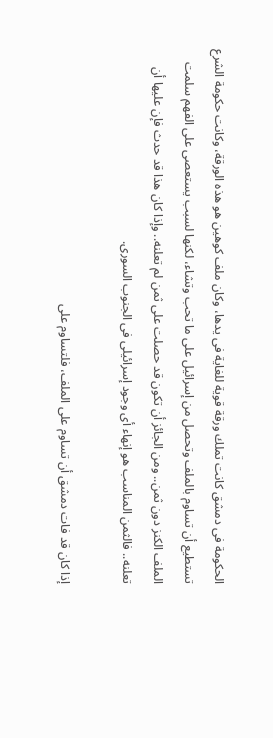الحكومة فى دمشق كانت تملك ورقة قوية للغاية فى يدها، وكان ملف كوهين هو هذه الورقة، وكانت حكومة الشرع تستطيع أن تساوم بالملف وتحصل من إسرائيل على ما تحب وتشاء، لكنها لسبب يستعصى على الفهم سلمت الملف الكنز دون ثمن.. ومن الجائز أن تكون قد حصلت على ثمن لم تعلنه.. وإذا كان هذا قد حدث فإن عليها أن تعلنه.. فالثمن المناسب هو إنهاء أى وجود إسرائيلى فى الجنوب السورى.

إذا كان قد فات دمشق أن تساوم على الملف، فلتساوم على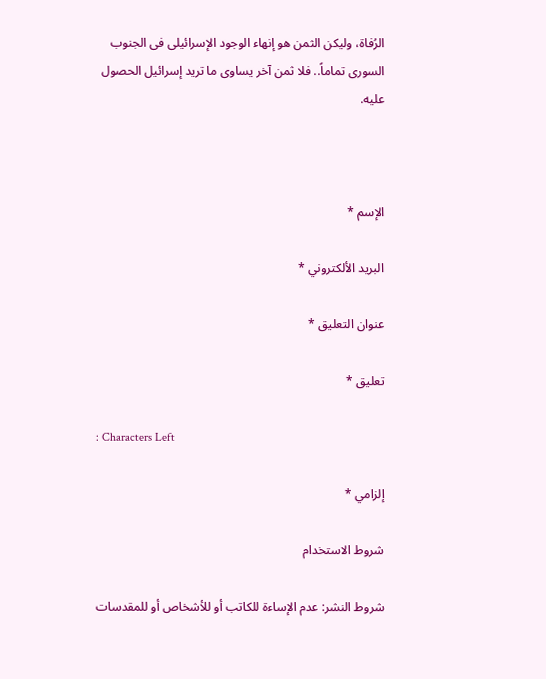الرُفاة، وليكن الثمن هو إنهاء الوجود الإسرائيلى فى الجنوب السورى تماماً.. فلا ثمن آخر يساوى ما تريد إسرائيل الحصول عليه.



الإسم *

البريد الألكتروني *

عنوان التعليق *

تعليق *

: Characters Left

إلزامي *

شروط الاستخدام

شروط النشر: عدم الإساءة للكاتب أو للأشخاص أو للمقدسات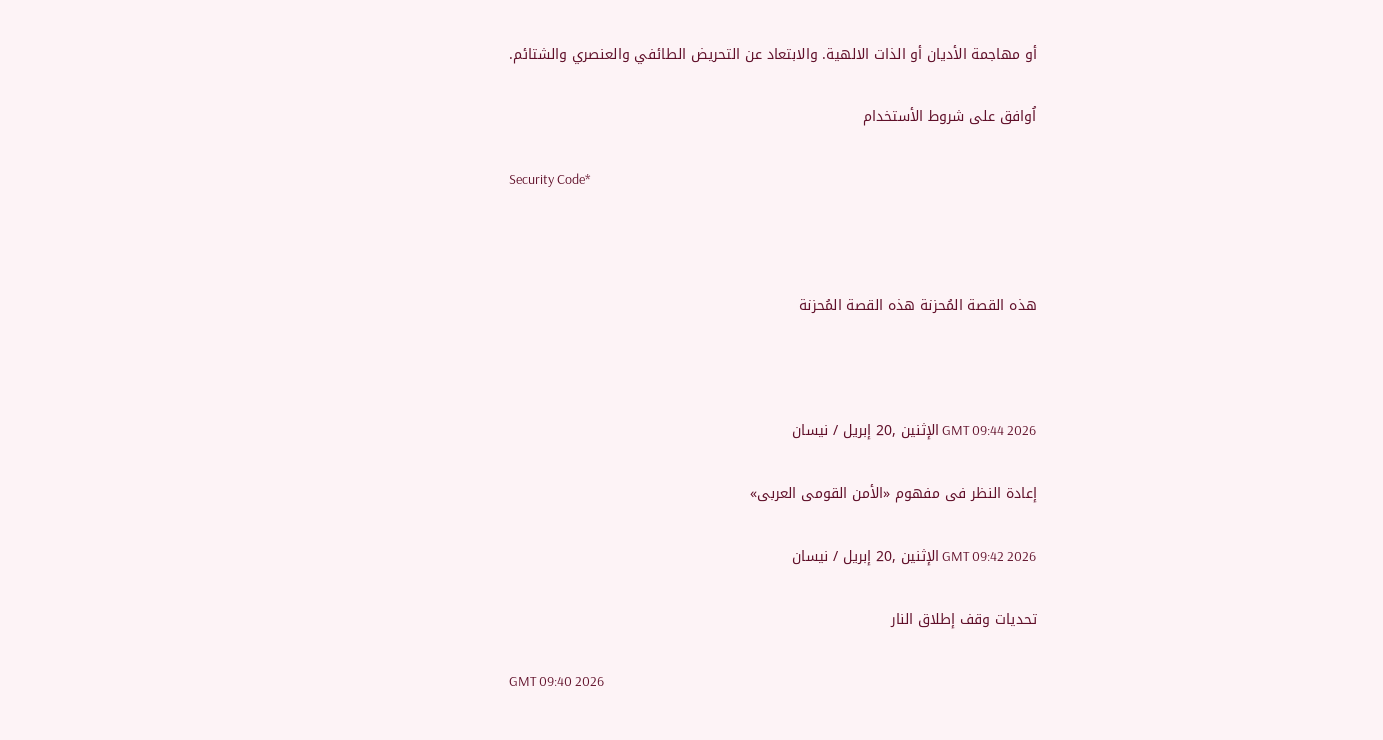أو مهاجمة الأديان أو الذات الالهية. والابتعاد عن التحريض الطائفي والعنصري والشتائم.

اُوافق على شروط الأستخدام

Security Code*



هذه القصة المُحزنة هذه القصة المُحزنة



GMT 09:44 2026 الإثنين ,20 إبريل / نيسان

إعادة النظر فى مفهوم «الأمن القومى العربى»

GMT 09:42 2026 الإثنين ,20 إبريل / نيسان

تحديات وقف إطلاق النار

GMT 09:40 2026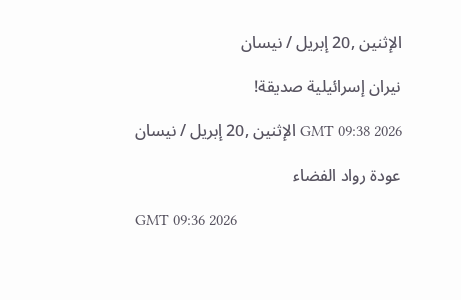الإثنين ,20 إبريل / نيسان

نيران إسرائيلية صديقة!

GMT 09:38 2026 الإثنين ,20 إبريل / نيسان

عودة رواد الفضاء

GMT 09:36 2026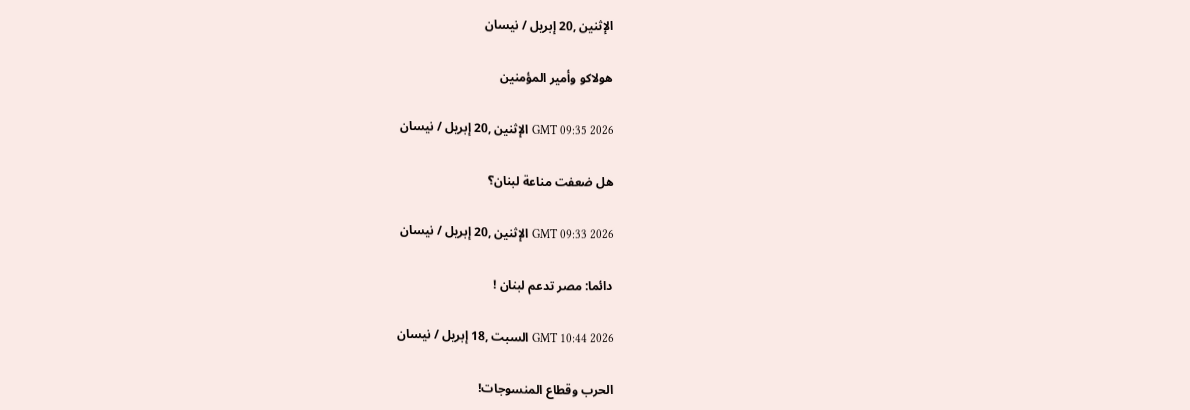الإثنين ,20 إبريل / نيسان

هولاكو وأمير المؤمنين

GMT 09:35 2026 الإثنين ,20 إبريل / نيسان

هل ضعفت مناعة لبنان؟

GMT 09:33 2026 الإثنين ,20 إبريل / نيسان

دائما: مصر تدعم لبنان !

GMT 10:44 2026 السبت ,18 إبريل / نيسان

الحرب وقطاع المنسوجات!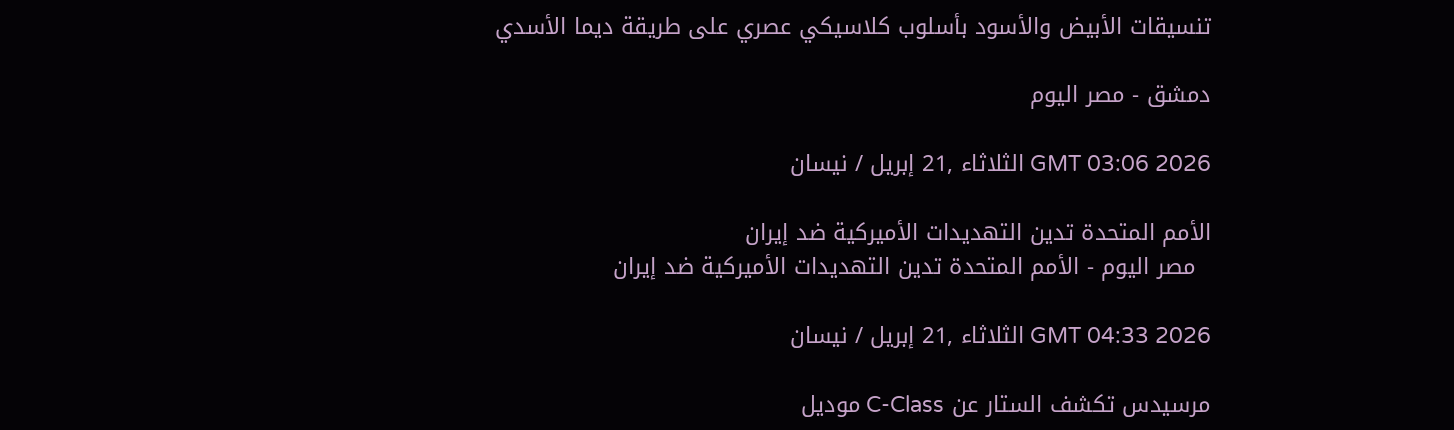تنسيقات الأبيض والأسود بأسلوب كلاسيكي عصري على طريقة ديما الأسدي

دمشق - مصر اليوم

GMT 03:06 2026 الثلاثاء ,21 إبريل / نيسان

الأمم المتحدة تدين التهديدات الأميركية ضد إيران
  مصر اليوم - الأمم المتحدة تدين التهديدات الأميركية ضد إيران

GMT 04:33 2026 الثلاثاء ,21 إبريل / نيسان

مرسيدس تكشف الستار عن C-Class موديل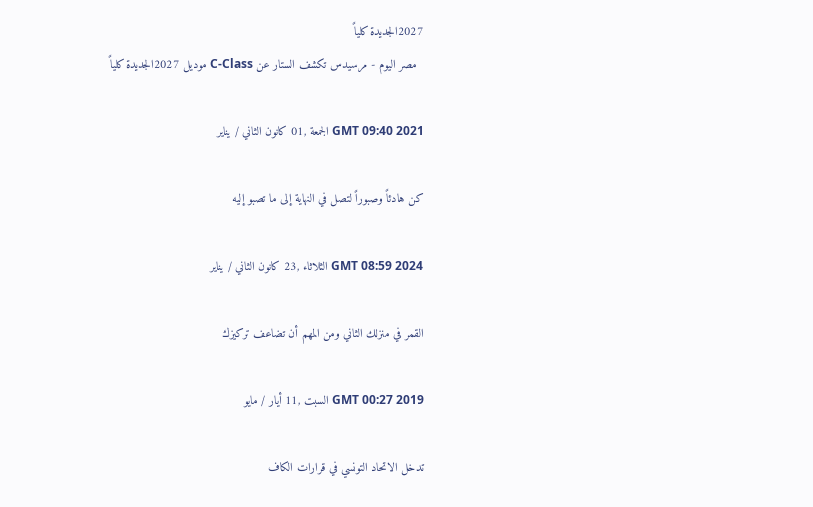2027الجديدة كلياً
  مصر اليوم - مرسيدس تكشف الستار عن C-Class موديل 2027الجديدة كلياً

GMT 09:40 2021 الجمعة ,01 كانون الثاني / يناير

كن هادئاً وصبوراً لتصل في النهاية إلى ما تصبو إليه

GMT 08:59 2024 الثلاثاء ,23 كانون الثاني / يناير

القمر في منزلك الثاني ومن المهم أن تضاعف تركيزك

GMT 00:27 2019 السبت ,11 أيار / مايو

تدخل الاتحاد التونسي في قرارات الكاف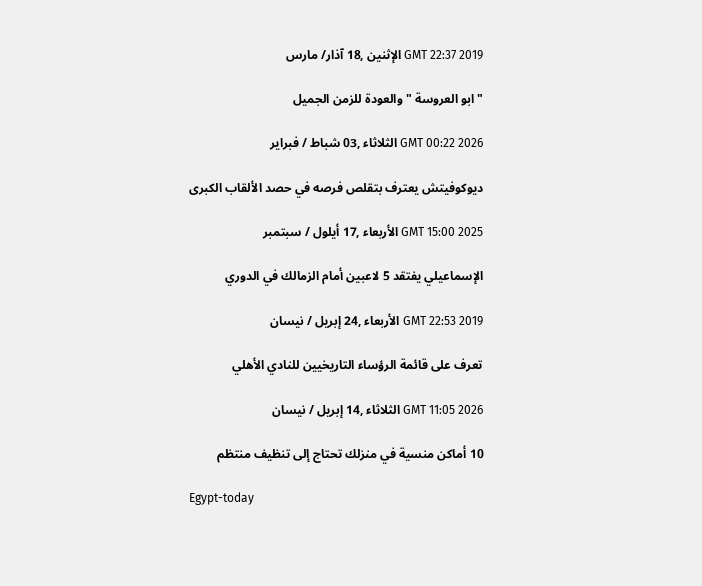GMT 22:37 2019 الإثنين ,18 آذار/ مارس

" ابو العروسة " والعودة للزمن الجميل

GMT 00:22 2026 الثلاثاء ,03 شباط / فبراير

ديوكوفيتش يعترف بتقلص فرصه في حصد الألقاب الكبرى

GMT 15:00 2025 الأربعاء ,17 أيلول / سبتمبر

الإسماعيلي يفتقد 5 لاعبين أمام الزمالك في الدوري

GMT 22:53 2019 الأربعاء ,24 إبريل / نيسان

تعرف على قائمة الرؤساء التاريخيين للنادي الأهلي

GMT 11:05 2026 الثلاثاء ,14 إبريل / نيسان

10 أماكن منسية في منزلك تحتاج إلى تنظيف منتظم

Egypt-today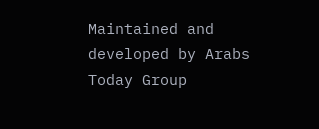Maintained and developed by Arabs Today Group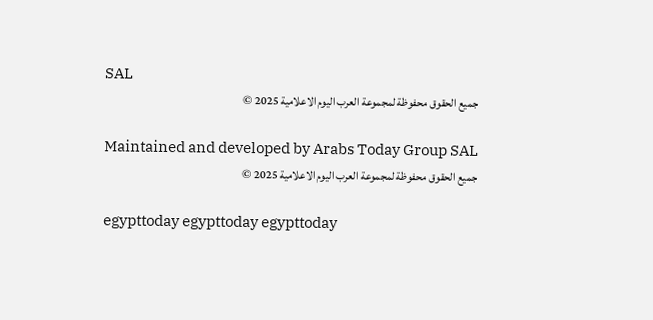SAL
جميع الحقوق محفوظة لمجموعة العرب اليوم الاعلامية 2025 ©

Maintained and developed by Arabs Today Group SAL
جميع الحقوق محفوظة لمجموعة العرب اليوم الاعلامية 2025 ©

egypttoday egypttoday egypttoday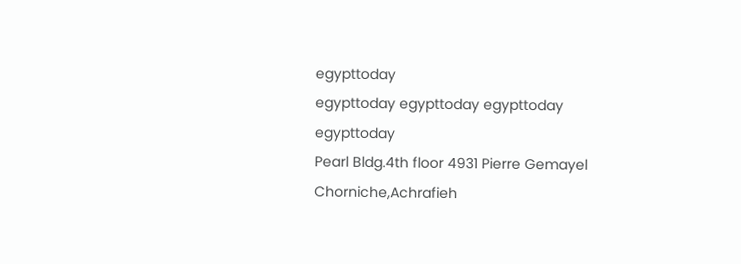egypttoday
egypttoday egypttoday egypttoday
egypttoday
Pearl Bldg.4th floor 4931 Pierre Gemayel Chorniche,Achrafieh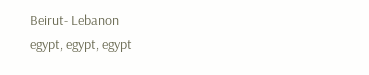Beirut- Lebanon
egypt, egypt, egypt